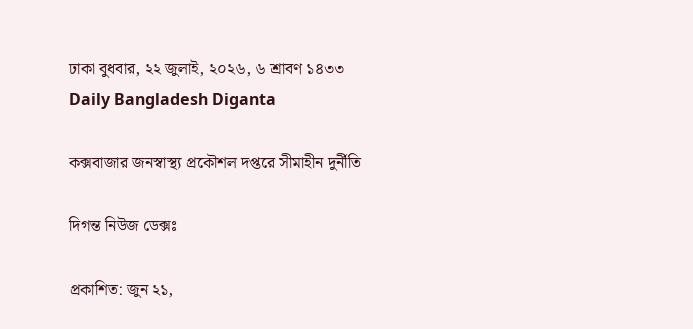ঢাকা বুধবার, ২২ জুলাই, ২০২৬, ৬ শ্রাবণ ১৪৩৩
Daily Bangladesh Diganta

কক্সবাজার জনস্বাস্থ্য প্রকৌশল দপ্তরে সীমাহীন দুর্নীতি

দিগন্ত নিউজ ডেক্সঃ

প্রকাশিত: জুন ২১,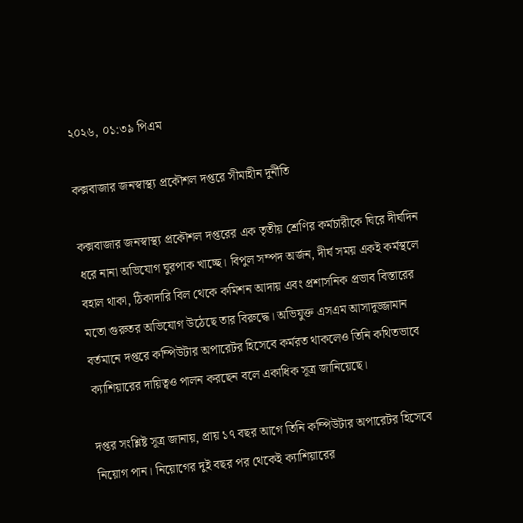২০২৬, ০১:৩৯ পিএম

কক্সবাজার জনস্বাস্থ্য প্রকৌশল দপ্তরে সীমাহীন দুর্নীতি

কক্সবাজার জনস্বাস্থ্য প্রকৌশল দপ্তরের এক তৃতীয় শ্রেণির কর্মচারীকে ঘিরে দীর্ঘদিন ধরে নানা অভিযোগ ঘুরপাক খাচ্ছে। বিপুল সম্পদ অর্জন, দীর্ঘ সময় একই কর্মস্থলে বহাল থাকা, ঠিকাদারি বিল থেকে কমিশন আদায় এবং প্রশাসনিক প্রভাব বিস্তারের মতো গুরুতর অভিযোগ উঠেছে তার বিরুদ্ধে। অভিযুক্ত এসএম আসাদুজ্জামান বর্তমানে দপ্তরে কম্পিউটার অপারেটর হিসেবে কর্মরত থাকলেও তিনি কথিতভাবে ক্যাশিয়ারের দায়িত্বও পালন করছেন বলে একাধিক সূত্র জানিয়েছে।

দপ্তর সংশ্লিষ্ট সূত্র জানায়, প্রায় ১৭ বছর আগে তিনি কম্পিউটার অপারেটর হিসেবে নিয়োগ পান। নিয়োগের দুই বছর পর থেকেই ক্যাশিয়ারের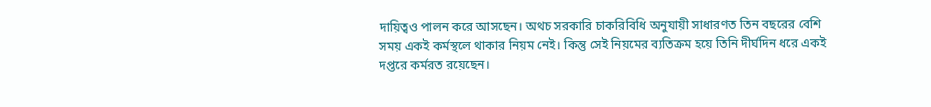দায়িত্বও পালন করে আসছেন। অথচ সরকারি চাকরিবিধি অনুযায়ী সাধারণত তিন বছরের বেশি সময় একই কর্মস্থলে থাকার নিয়ম নেই। কিন্তু সেই নিয়মের ব্যতিক্রম হয়ে তিনি দীর্ঘদিন ধরে একই দপ্তরে কর্মরত রয়েছেন।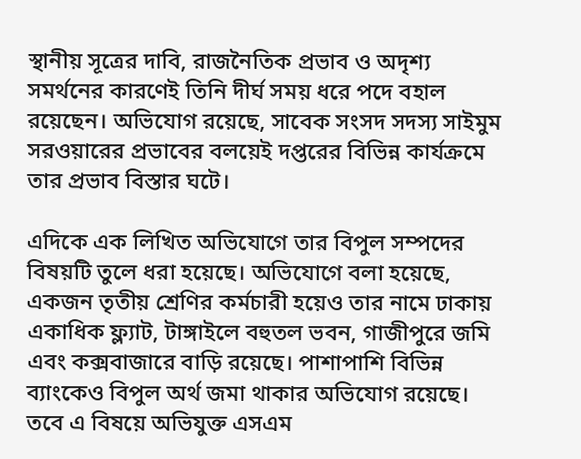স্থানীয় সূত্রের দাবি, রাজনৈতিক প্রভাব ও অদৃশ্য সমর্থনের কারণেই তিনি দীর্ঘ সময় ধরে পদে বহাল রয়েছেন। অভিযোগ রয়েছে, সাবেক সংসদ সদস্য সাইমুম সরওয়ারের প্রভাবের বলয়েই দপ্তরের বিভিন্ন কার্যক্রমে তার প্রভাব বিস্তার ঘটে।

এদিকে এক লিখিত অভিযোগে তার বিপুল সম্পদের বিষয়টি তুলে ধরা হয়েছে। অভিযোগে বলা হয়েছে, একজন তৃতীয় শ্রেণির কর্মচারী হয়েও তার নামে ঢাকায় একাধিক ফ্ল্যাট, টাঙ্গাইলে বহুতল ভবন, গাজীপুরে জমি এবং কক্সবাজারে বাড়ি রয়েছে। পাশাপাশি বিভিন্ন ব্যাংকেও বিপুল অর্থ জমা থাকার অভিযোগ রয়েছে। তবে এ বিষয়ে অভিযুক্ত এসএম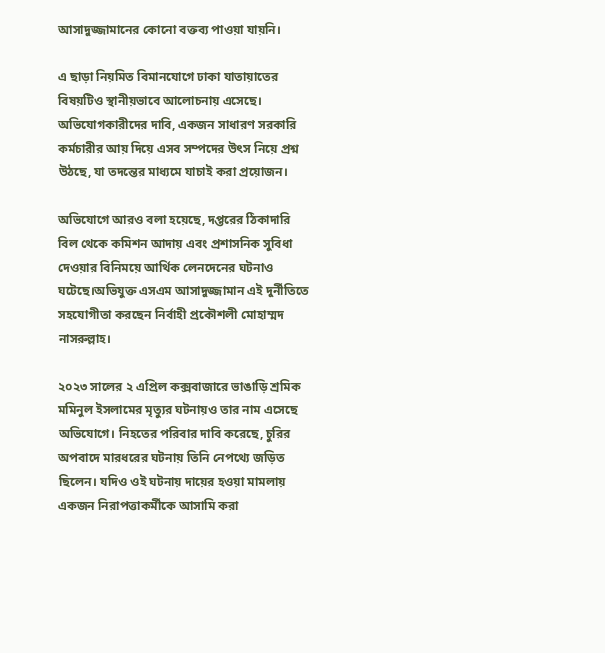আসাদুজ্জামানের কোনো বক্তব্য পাওয়া যায়নি।

এ ছাড়া নিয়মিত বিমানযোগে ঢাকা যাতায়াতের বিষয়টিও স্থানীয়ভাবে আলোচনায় এসেছে। অভিযোগকারীদের দাবি, একজন সাধারণ সরকারি কর্মচারীর আয় দিয়ে এসব সম্পদের উৎস নিয়ে প্রশ্ন উঠছে, যা তদন্তের মাধ্যমে যাচাই করা প্রয়োজন।

অভিযোগে আরও বলা হয়েছে, দপ্তরের ঠিকাদারি বিল থেকে কমিশন আদায় এবং প্রশাসনিক সুবিধা দেওয়ার বিনিময়ে আর্থিক লেনদেনের ঘটনাও ঘটেছে।অভিযুক্ত এসএম আসাদুজ্জামান এই দুর্নীতিতে সহযোগীতা করছেন নির্বাহী প্রকৌশলী মোহাম্মদ নাসরুল্লাহ।

২০২৩ সালের ২ এপ্রিল কক্সবাজারে ভাঙাড়ি শ্রমিক মমিনুল ইসলামের মৃত্যুর ঘটনায়ও তার নাম এসেছে অভিযোগে। নিহতের পরিবার দাবি করেছে, চুরির অপবাদে মারধরের ঘটনায় তিনি নেপথ্যে জড়িত ছিলেন। যদিও ওই ঘটনায় দায়ের হওয়া মামলায় একজন নিরাপত্তাকর্মীকে আসামি করা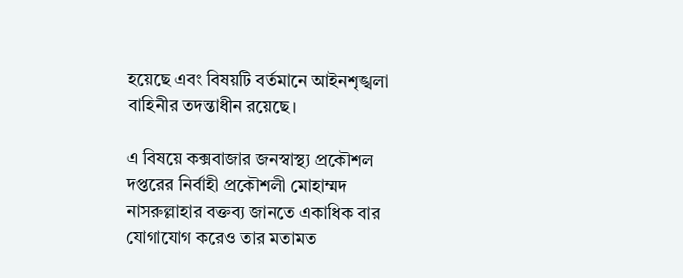হয়েছে এবং বিষয়টি বর্তমানে আইনশৃঙ্খলা বাহিনীর তদন্তাধীন রয়েছে।

এ বিষয়ে কক্সবাজার জনস্বাস্থ্য প্রকৌশল দপ্তরের নির্বাহী প্রকৌশলী মোহাম্মদ নাসরুল্লাহার বক্তব্য জানতে একাধিক বার যোগাযোগ করেও তার মতামত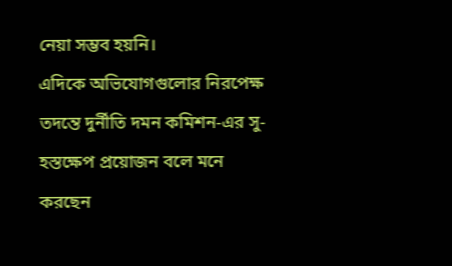নেয়া সম্ভব হয়নি।
এদিকে অভিযোগগুলোর নিরপেক্ষ তদন্তে দুর্নীতি দমন কমিশন-এর সু-হস্তক্ষেপ প্রয়োজন বলে মনে করছেন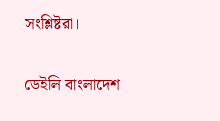সংশ্লিষ্টরা।

ডেইলি বাংলাদেশ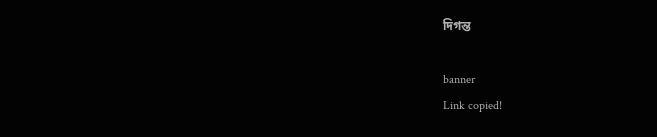দিগন্ত

banner
Link copied!